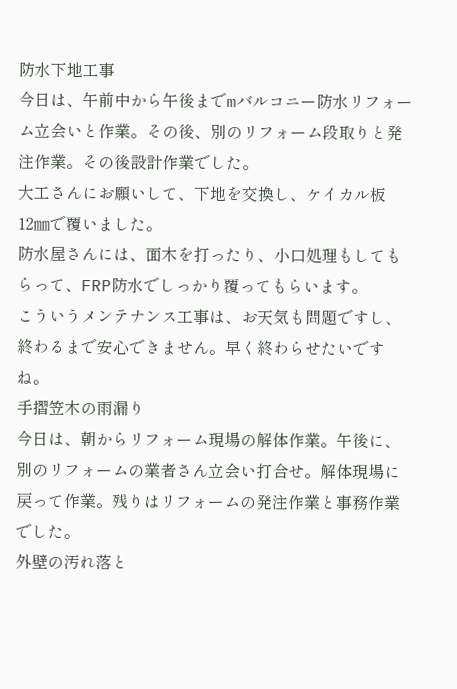防水下地工事
今日は、午前中から午後までmバルコニー防水リフォーム立会いと作業。その後、別のリフォーム段取りと発注作業。その後設計作業でした。
大工さんにお願いして、下地を交換し、ケイカル板12㎜で覆いました。
防水屋さんには、面木を打ったり、小口処理もしてもらって、FRP防水でしっかり覆ってもらいます。
こういうメンテナンス工事は、お天気も問題ですし、終わるまで安心できません。早く終わらせたいですね。
手摺笠木の雨漏り
今日は、朝からリフォーム現場の解体作業。午後に、別のリフォームの業者さん立会い打合せ。解体現場に戻って作業。残りはリフォームの発注作業と事務作業でした。
外壁の汚れ落と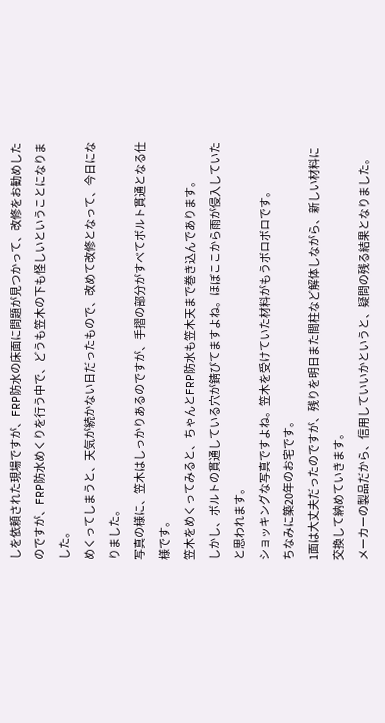しを依頼された現場ですが、FRP防水の床面に問題が見つかって、改修をお勧めしたのですが、FRP防水めくりを行う中で、どうも笠木の下も怪しいということになりました。
めくってしまうと、天気が続かない日だったもので、改めて改修となって、今日になりました。
写真の様に、笠木はしっかりあるのですが、手摺の部分がすべてボルト貫通となる仕様です。
笠木をめくってみると、ちゃんとFRP防水も笠木天まで巻き込んであります。
しかし、ボルトの貫通している穴が錆びてますよね。ほぼここから雨が侵入していたと思われます。
ショッキングな写真ですよね。笠木を受けていた材料がもうボロボロです。
ちなみに築20年のお宅です。
1面は大丈夫だったのですが、残りを明日また間柱など解体しながら、新しい材料に交換して納めていきます。
メーカーの製品だから、信用していいかというと、疑問の残る結果となりました。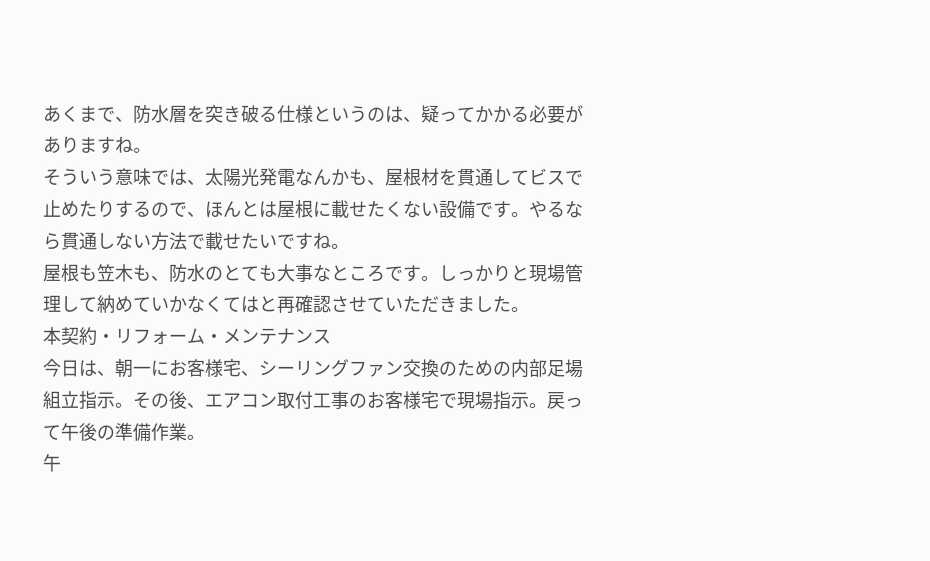あくまで、防水層を突き破る仕様というのは、疑ってかかる必要がありますね。
そういう意味では、太陽光発電なんかも、屋根材を貫通してビスで止めたりするので、ほんとは屋根に載せたくない設備です。やるなら貫通しない方法で載せたいですね。
屋根も笠木も、防水のとても大事なところです。しっかりと現場管理して納めていかなくてはと再確認させていただきました。
本契約・リフォーム・メンテナンス
今日は、朝一にお客様宅、シーリングファン交換のための内部足場組立指示。その後、エアコン取付工事のお客様宅で現場指示。戻って午後の準備作業。
午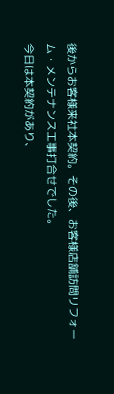後からお客様来社本契約。その後、お客様店舗訪問リフォーム・メンテナンス工事打合せでした。
今日は本契約があり、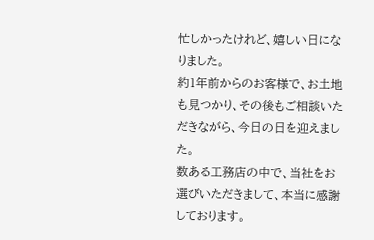忙しかったけれど、嬉しい日になりました。
約1年前からのお客様で、お土地も見つかり、その後もご相談いただきながら、今日の日を迎えました。
数ある工務店の中で、当社をお選びいただきまして、本当に感謝しております。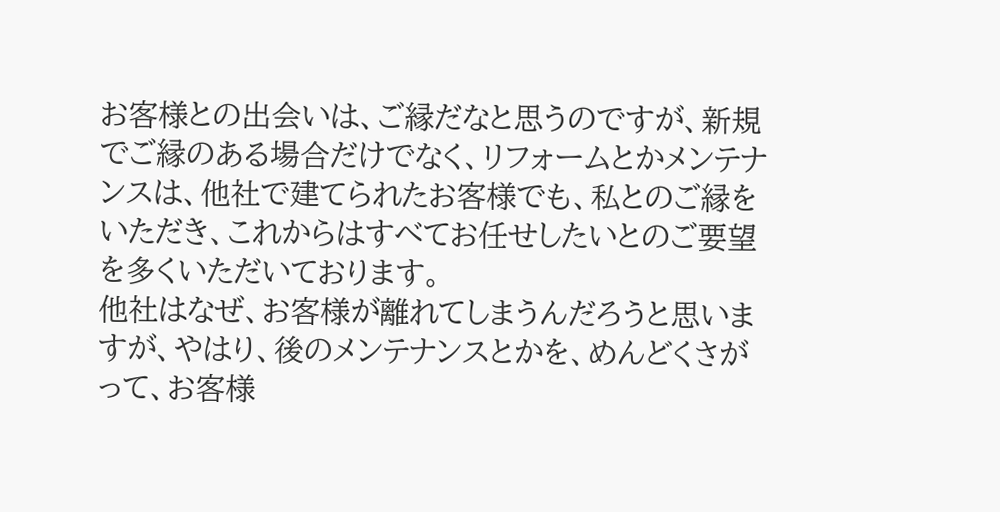お客様との出会いは、ご縁だなと思うのですが、新規でご縁のある場合だけでなく、リフォームとかメンテナンスは、他社で建てられたお客様でも、私とのご縁をいただき、これからはすべてお任せしたいとのご要望を多くいただいております。
他社はなぜ、お客様が離れてしまうんだろうと思いますが、やはり、後のメンテナンスとかを、めんどくさがって、お客様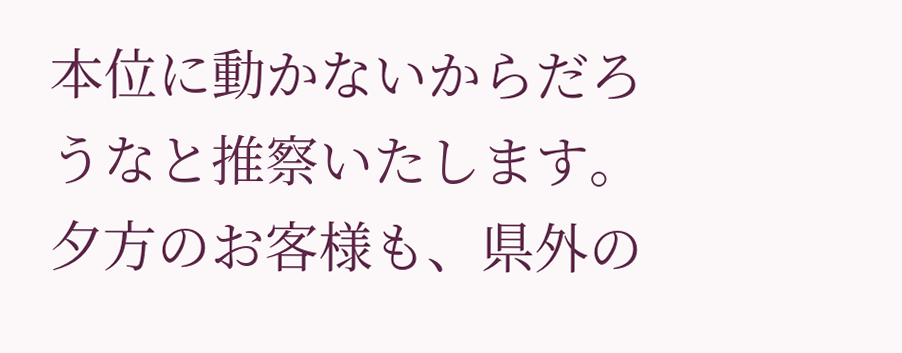本位に動かないからだろうなと推察いたします。
夕方のお客様も、県外の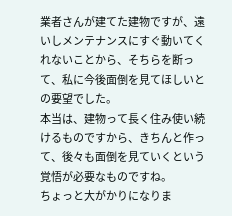業者さんが建てた建物ですが、遠いしメンテナンスにすぐ動いてくれないことから、そちらを断って、私に今後面倒を見てほしいとの要望でした。
本当は、建物って長く住み使い続けるものですから、きちんと作って、後々も面倒を見ていくという覚悟が必要なものですね。
ちょっと大がかりになりま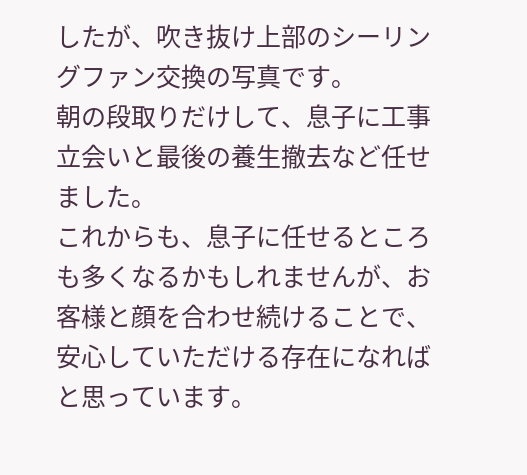したが、吹き抜け上部のシーリングファン交換の写真です。
朝の段取りだけして、息子に工事立会いと最後の養生撤去など任せました。
これからも、息子に任せるところも多くなるかもしれませんが、お客様と顔を合わせ続けることで、安心していただける存在になればと思っています。